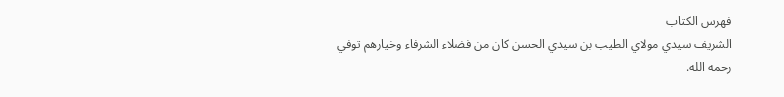فهرس الكتاب
الشريف سيدي مولاي الطيب بن سيدي الحسن كان من فضلاء الشرفاء وخيارهم توفي رحمه الله.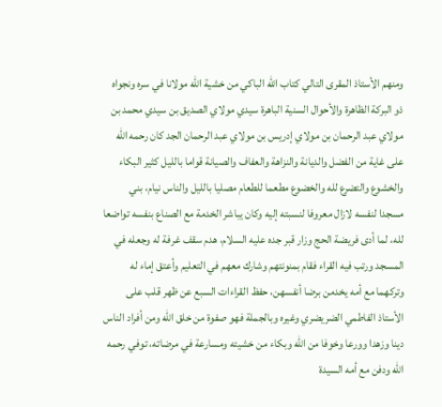ومنهم الأستاذ المقرى التالي كتاب الله الباكي من خشية الله مولانا في سره ونجواه ذو البركة الظاهرة والأحوال السنية الباهرة سيدي مولاي الصديق بن سيدي محمد بن مولاي عبد الرحمان بن مولاي إدريس بن مولاي عبد الرحمان الجد كان رحمه الله على غاية من الفضل والديانة والنزاهة والعفاف والصيانة قواما بالليل كثير البكاء والخشوع والتضرع لله والخضوع مطعما للطعام مصليا بالليل والناس نيام، بني مسجدا لنفسه لازال معروفا لنسبته إليه وكان يباشر الخدمة مع الصناع بنفسه تواضعا لله، لما أدى فريضة الحج وزار قبر جده عليه السلام، هدم سقف غرفة له وجعله في المسجد ورتب فيه القراء فقام بمنونتهم وشارك معهم في التعليم وأعتق إماء له وتركهما مع أمه يخدمن برضا أنفسهن، حفظ القراءات السبع عن ظهر قلب على الأستاذ الفاطمي الضريضري وغيره وبالجملة فهو صفوة من خلق الله ومن أفراد الناس دينا وزهدا وورعا وخوفا من الله وبكاء من خشيته ومسارعة في مرضاته، توفي رحمه الله ودفن مع أمه السيدة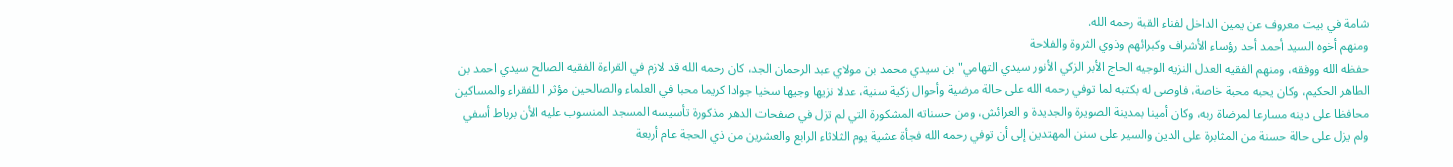شامة في بيت معروف عن يمين الداخل لفناء القبة رحمه الله.
ومنهم أخوه السيد أحمد أحد رؤساء الأشراف وكبرائهم وذوي الثروة والفلاحة
حفظه الله ووفقه، ومنهم الفقيه العدل النزيه الوجيه الحاج الأبر الزكي الأنور سيدي التهامي"بن سيدي محمد بن مولاي عبد الرحمان الجد، كان رحمه الله قد لازم في القراءة الفقيه الصالح سيدي احمد بن الطاهر الحكيم، وكان يحبه محبة خاصة، فاوصى له بكتبه لما توفي رحمه الله على حالة مرضية وأحوال زكية سنية، عدلا نزيها وجيها سخيا جوادا کريما محبا في العلماء والصالحين مؤثر ا للفقراء والمساکين محافظا على دينه مسارعا لمرضاة ربه، وكان أمينا بمدينة الصويرة والجديدة و العرائش، ومن حسناته المشكورة التي لم تزل في صفحات الدهر مذكورة تأسيسه المسجد المنسوب عليه الأن برباط أسفي ولم يزل على حالة حسنة من المثابرة على الدين والسير على سنن المهتدين إلى أن توفي رحمه الله فجأة عشية يوم الثلاثاء الرابع والعشرين من ذي الحجة عام أربعة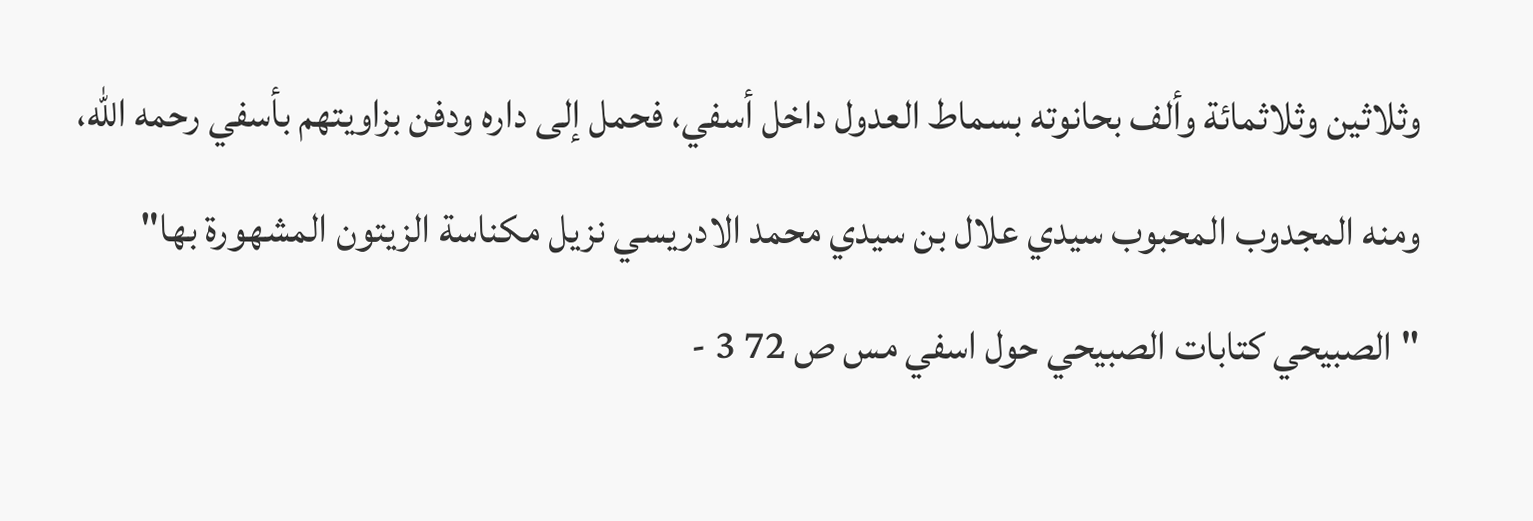وثلاثين وثلاثمائة وألف بحانوته بسماط العدول داخل أسفي، فحمل إلى داره ودفن بزاويتهم بأسفي رحمه الله، ومنه المجدوب المحبوب سيدي علال بن سيدي محمد الادريسي نزيل مكناسة الزيتون المشهورة بها"
"الصبيحي كتابات الصبيحي حول اسفي مس ص 72 3 -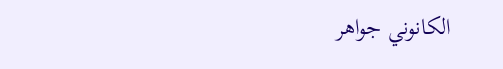الكانوني جواهر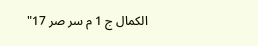الكمال ج 1 م سر صر 17"